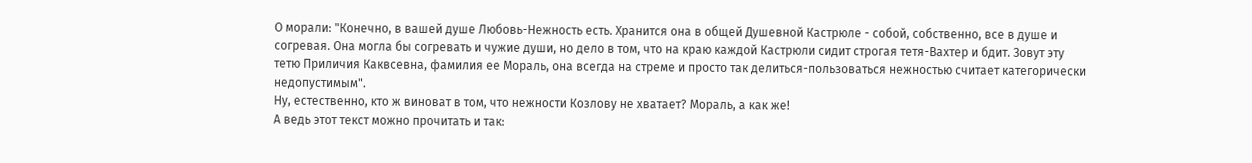О морали: "Конечно, в вашей душе Любовь-Нежность есть. Хранится она в общей Душевной Кастрюле - собой, собственно, все в душе и согревая. Она могла бы согревать и чужие души, но дело в том, что на краю каждой Кастрюли сидит строгая тетя-Вахтер и бдит. Зовут эту тетю Приличия Каквсевна, фамилия ее Мораль, она всегда на стреме и просто так делиться-пользоваться нежностью считает категорически недопустимым".
Ну, естественно, кто ж виноват в том, что нежности Козлову не хватает? Мораль, а как же!
А ведь этот текст можно прочитать и так: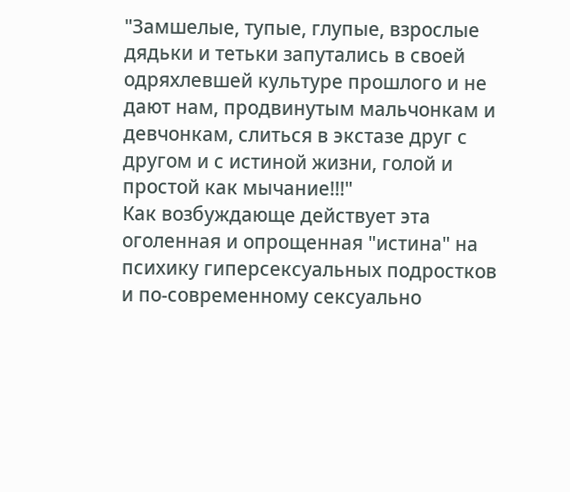"Замшелые, тупые, глупые, взрослые дядьки и тетьки запутались в своей одряхлевшей культуре прошлого и не дают нам, продвинутым мальчонкам и девчонкам, слиться в экстазе друг с другом и с истиной жизни, голой и простой как мычание!!!"
Как возбуждающе действует эта оголенная и опрощенная "истина" на психику гиперсексуальных подростков и по-современному сексуально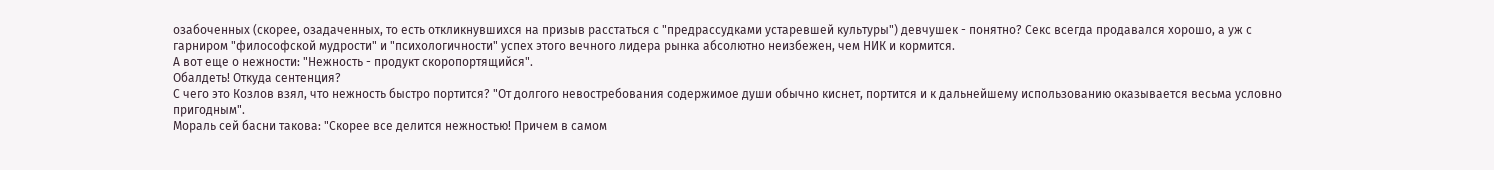озабоченных (скорее, озадаченных, то есть откликнувшихся на призыв расстаться с "предрассудками устаревшей культуры") девчушек - понятно? Секс всегда продавался хорошо, а уж с гарниром "философской мудрости" и "психологичности" успех этого вечного лидера рынка абсолютно неизбежен, чем НИК и кормится.
А вот еще о нежности: "Нежность - продукт скоропортящийся".
Обалдеть! Откуда сентенция?
С чего это Козлов взял, что нежность быстро портится? "От долгого невостребования содержимое души обычно киснет, портится и к дальнейшему использованию оказывается весьма условно пригодным".
Мораль сей басни такова: "Скорее все делится нежностью! Причем в самом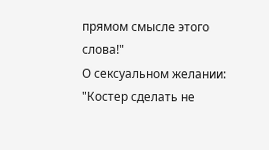прямом смысле этого слова!"
О сексуальном желании: "Костер сделать не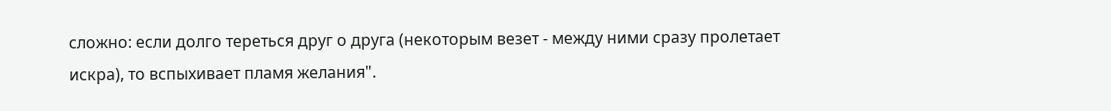сложно: если долго тереться друг о друга (некоторым везет - между ними сразу пролетает искра), то вспыхивает пламя желания".